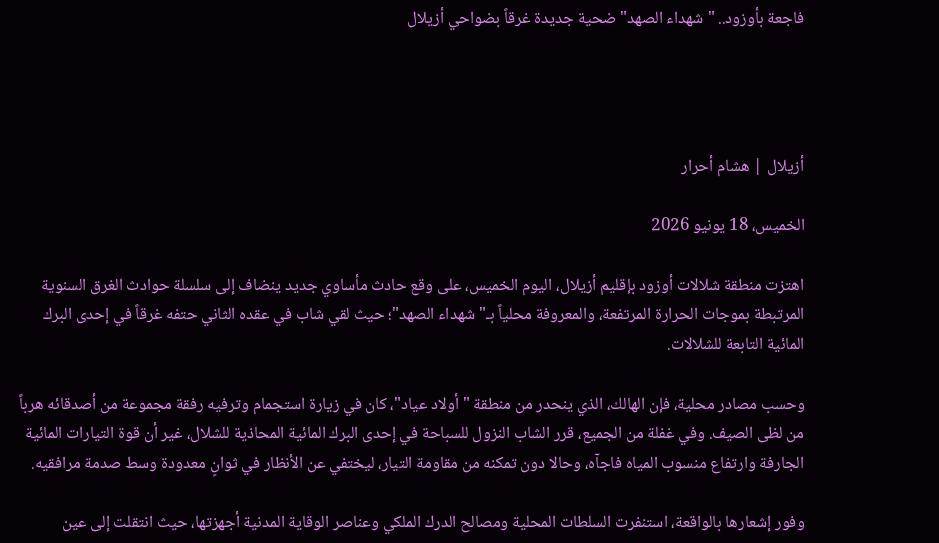فاجعة بأوزود.. "شهداء الصهد" ضحية جديدة غرقاً بضواحي أزيلال




أزيلال | هشام أحرار

الخميس، 18 يونيو 2026

اهتزت منطقة شلالات أوزود بإقليم أزيلال، اليوم الخميس، على وقع حادث مأساوي جديد ينضاف إلى سلسلة حوادث الغرق السنوية المرتبطة بموجات الحرارة المرتفعة، والمعروفة محلياً بـ"شهداء الصهد"؛ حيث لقي شاب في عقده الثاني حتفه غرقاً في إحدى البرك المائية التابعة للشلالات.

وحسب مصادر محلية، فإن الهالك، الذي ينحدر من منطقة "أولاد عياد"، كان في زيارة استجمام وترفيه رفقة مجموعة من أصدقائه هرباً من لظى الصيف. وفي غفلة من الجميع، قرر الشاب النزول للسباحة في إحدى البرك المائية المحاذية للشلال، غير أن قوة التيارات المائية الجارفة وارتفاع منسوب المياه فاجآه، وحالا دون تمكنه من مقاومة التيار، ليختفي عن الأنظار في ثوانٍ معدودة وسط صدمة مرافقيه.

وفور إشعارها بالواقعة، استنفرت السلطات المحلية ومصالح الدرك الملكي وعناصر الوقاية المدنية أجهزتها، حيث انتقلت إلى عين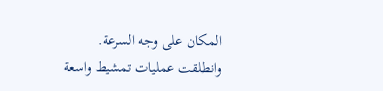المكان على وجه السرعة. وانطلقت عمليات تمشيط واسعة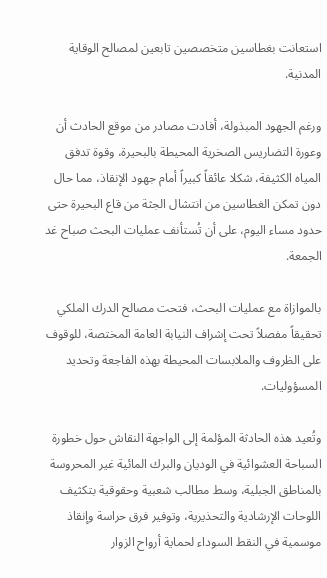استعانت بغطاسين متخصصين تابعين لمصالح الوقاية المدنية.

ورغم الجهود المبذولة، أفادت مصادر من موقع الحادث أن وعورة التضاريس الصخرية المحيطة بالبحيرة، وقوة تدفق المياه الكثيفة، شكلا عائقاً كبيراً أمام جهود الإنقاذ، مما حال دون تمكن الغطاسين من انتشال الجثة من قاع البحيرة حتى حدود مساء اليوم، على أن تُستأنف عمليات البحث صباح غد الجمعة.

بالموازاة مع عمليات البحث، فتحت مصالح الدرك الملكي تحقيقاً مفصلاً تحت إشراف النيابة العامة المختصة، للوقوف على الظروف والملابسات المحيطة بهذه الفاجعة وتحديد المسؤوليات.

وتُعيد هذه الحادثة المؤلمة إلى الواجهة النقاش حول خطورة السباحة العشوائية في الوديان والبرك المائية غير المحروسة بالمناطق الجبلية، وسط مطالب شعبية وحقوقية بتكثيف اللوحات الإرشادية والتحذيرية، وتوفير فرق حراسة وإنقاذ موسمية في النقط السوداء لحماية أرواح الزوار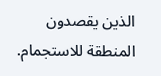الذين يقصدون المنطقة للاستجمام.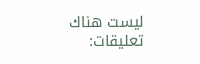ليست هناك تعليقات: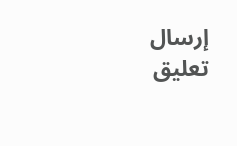إرسال تعليق